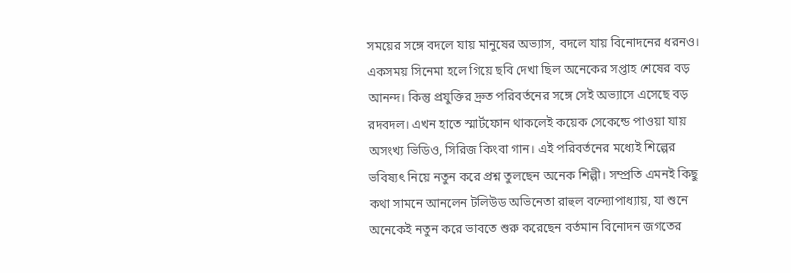সময়ের সঙ্গে বদলে যায় মানুষের অভ্যাস, বদলে যায় বিনোদনের ধরনও। একসময় সিনেমা হলে গিয়ে ছবি দেখা ছিল অনেকের সপ্তাহ শেষের বড় আনন্দ। কিন্তু প্রযুক্তির দ্রুত পরিবর্তনের সঙ্গে সেই অভ্যাসে এসেছে বড় রদবদল। এখন হাতে স্মার্টফোন থাকলেই কয়েক সেকেন্ডে পাওয়া যায় অসংখ্য ভিডিও, সিরিজ কিংবা গান। এই পরিবর্তনের মধ্যেই শিল্পের ভবিষ্যৎ নিয়ে নতুন করে প্রশ্ন তুলছেন অনেক শিল্পী। সম্প্রতি এমনই কিছু কথা সামনে আনলেন টলিউড অভিনেতা রাহুল বন্দ্যোপাধ্যায়, যা শুনে অনেকেই নতুন করে ভাবতে শুরু করেছেন বর্তমান বিনোদন জগতের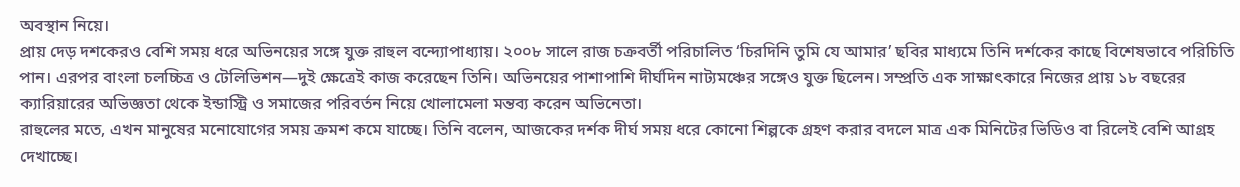অবস্থান নিয়ে।
প্রায় দেড় দশকেরও বেশি সময় ধরে অভিনয়ের সঙ্গে যুক্ত রাহুল বন্দ্যোপাধ্যায়। ২০০৮ সালে রাজ চক্রবর্তী পরিচালিত ‘চিরদিনি তুমি যে আমার’ ছবির মাধ্যমে তিনি দর্শকের কাছে বিশেষভাবে পরিচিতি পান। এরপর বাংলা চলচ্চিত্র ও টেলিভিশন—দুই ক্ষেত্রেই কাজ করেছেন তিনি। অভিনয়ের পাশাপাশি দীর্ঘদিন নাট্যমঞ্চের সঙ্গেও যুক্ত ছিলেন। সম্প্রতি এক সাক্ষাৎকারে নিজের প্রায় ১৮ বছরের ক্যারিয়ারের অভিজ্ঞতা থেকে ইন্ডাস্ট্রি ও সমাজের পরিবর্তন নিয়ে খোলামেলা মন্তব্য করেন অভিনেতা।
রাহুলের মতে, এখন মানুষের মনোযোগের সময় ক্রমশ কমে যাচ্ছে। তিনি বলেন, আজকের দর্শক দীর্ঘ সময় ধরে কোনো শিল্পকে গ্রহণ করার বদলে মাত্র এক মিনিটের ভিডিও বা রিলেই বেশি আগ্রহ দেখাচ্ছে।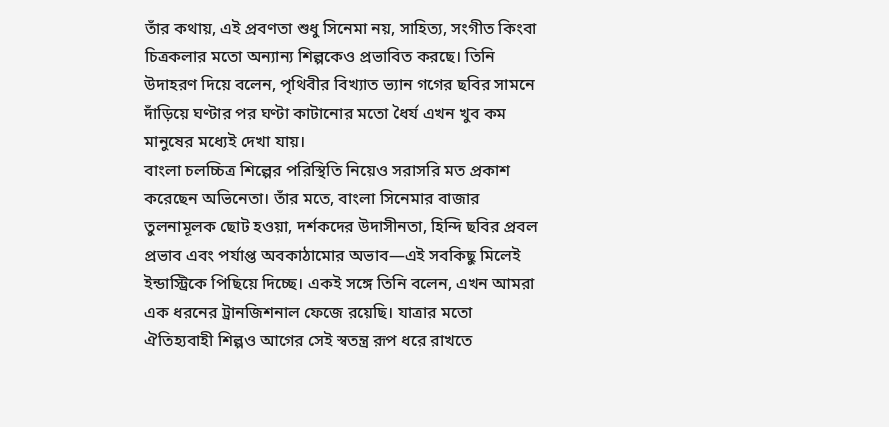তাঁর কথায়, এই প্রবণতা শুধু সিনেমা নয়, সাহিত্য, সংগীত কিংবা চিত্রকলার মতো অন্যান্য শিল্পকেও প্রভাবিত করছে। তিনি উদাহরণ দিয়ে বলেন, পৃথিবীর বিখ্যাত ভ্যান গগের ছবির সামনে দাঁড়িয়ে ঘণ্টার পর ঘণ্টা কাটানোর মতো ধৈর্য এখন খুব কম মানুষের মধ্যেই দেখা যায়।
বাংলা চলচ্চিত্র শিল্পের পরিস্থিতি নিয়েও সরাসরি মত প্রকাশ করেছেন অভিনেতা। তাঁর মতে, বাংলা সিনেমার বাজার তুলনামূলক ছোট হওয়া, দর্শকদের উদাসীনতা, হিন্দি ছবির প্রবল প্রভাব এবং পর্যাপ্ত অবকাঠামোর অভাব—এই সবকিছু মিলেই ইন্ডাস্ট্রিকে পিছিয়ে দিচ্ছে। একই সঙ্গে তিনি বলেন, এখন আমরা এক ধরনের ট্রানজিশনাল ফেজে রয়েছি। যাত্রার মতো ঐতিহ্যবাহী শিল্পও আগের সেই স্বতন্ত্র রূপ ধরে রাখতে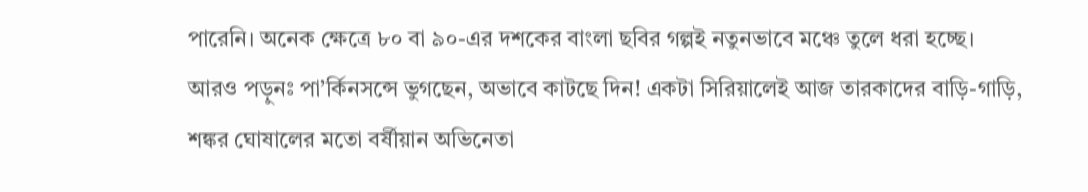পারেনি। অনেক ক্ষেত্রে ৮০ বা ৯০-এর দশকের বাংলা ছবির গল্পই নতুনভাবে মঞ্চে তুলে ধরা হচ্ছে।
আরও পড়ুনঃ পা’র্কিনসন্সে ভুগছেন, অভাবে কাটছে দিন! একটা সিরিয়ালেই আজ তারকাদের বাড়ি-গাড়ি, শঙ্কর ঘোষালের মতো বর্ষীয়ান অভিনেতা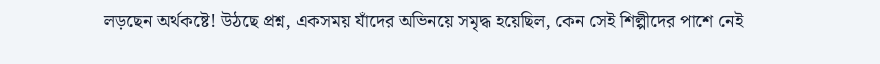লড়ছেন অর্থকষ্টে! উঠছে প্রশ্ন, একসময় যাঁদের অভিনয়ে সমৃদ্ধ হয়েছিল, কেন সেই শিল্পীদের পাশে নেই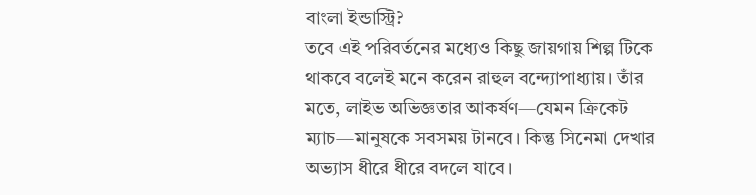বাংলা ইন্ডাস্ট্রি?
তবে এই পরিবর্তনের মধ্যেও কিছু জায়গায় শিল্প টিকে থাকবে বলেই মনে করেন রাহুল বন্দ্যোপাধ্যায়। তাঁর মতে, লাইভ অভিজ্ঞতার আকর্ষণ—যেমন ক্রিকেট ম্যাচ—মানুষকে সবসময় টানবে। কিন্তু সিনেমা দেখার অভ্যাস ধীরে ধীরে বদলে যাবে।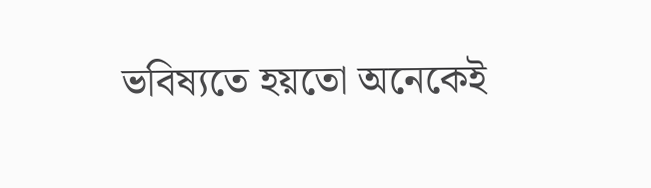ভবিষ্যতে হয়তো অনেকেই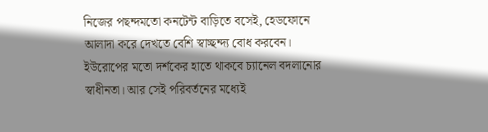নিজের পছন্দমতো কনটেন্ট বাড়িতে বসেই, হেডফোনে আলাদা করে দেখতে বেশি স্বাচ্ছন্দ্য বোধ করবেন। ইউরোপের মতো দর্শকের হাতে থাকবে চ্যানেল বদলানোর স্বাধীনতা। আর সেই পরিবর্তনের মধ্যেই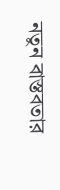নতুন বাস্তবতার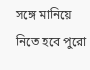সঙ্গে মানিয়ে নিতে হবে পুরো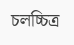চলচ্চিত্র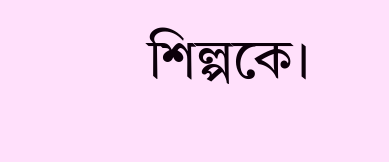শিল্পকে।